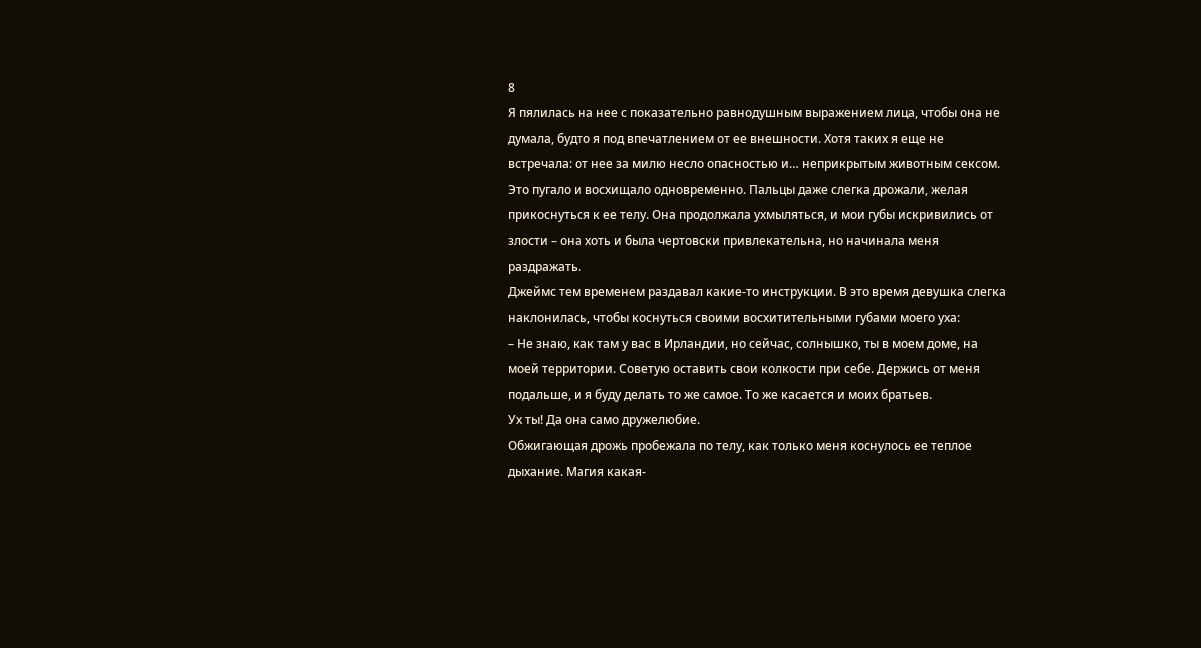8
Я пялилась на нее с показательно равнодушным выражением лица, чтобы она не думала, будто я под впечатлением от ее внешности. Хотя таких я еще не встречала: от нее за милю несло опасностью и… неприкрытым животным сексом. Это пугало и восхищало одновременно. Пальцы даже слегка дрожали, желая прикоснуться к ее телу. Она продолжала ухмыляться, и мои губы искривились от злости – она хоть и была чертовски привлекательна, но начинала меня раздражать.
Джеймс тем временем раздавал какие-то инструкции. В это время девушка слегка наклонилась, чтобы коснуться своими восхитительными губами моего уха:
– Не знаю, как там у вас в Ирландии, но сейчас, солнышко, ты в моем доме, на моей территории. Советую оставить свои колкости при себе. Держись от меня подальше, и я буду делать то же самое. То же касается и моих братьев.
Ух ты! Да она само дружелюбие.
Обжигающая дрожь пробежала по телу, как только меня коснулось ее теплое дыхание. Магия какая-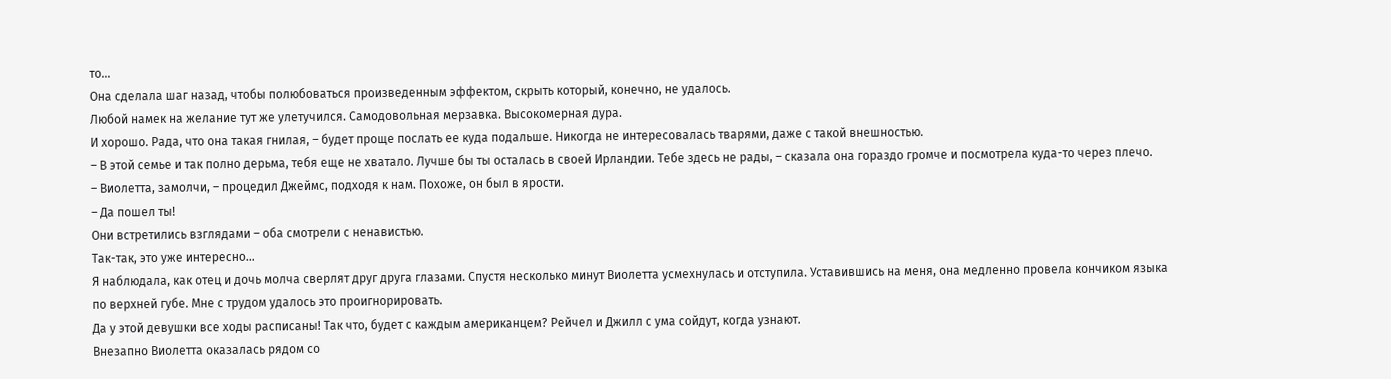то…
Она сделала шаг назад, чтобы полюбоваться произведенным эффектом, скрыть который, конечно, не удалось.
Любой намек на желание тут же улетучился. Самодовольная мерзавка. Высокомерная дура.
И хорошо. Рада, что она такая гнилая, – будет проще послать ее куда подальше. Никогда не интересовалась тварями, даже с такой внешностью.
– В этой семье и так полно дерьма, тебя еще не хватало. Лучше бы ты осталась в своей Ирландии. Тебе здесь не рады, – сказала она гораздо громче и посмотрела куда-то через плечо.
– Виолетта, замолчи, – процедил Джеймс, подходя к нам. Похоже, он был в ярости.
– Да пошел ты!
Они встретились взглядами – оба смотрели с ненавистью.
Так-так, это уже интересно…
Я наблюдала, как отец и дочь молча сверлят друг друга глазами. Спустя несколько минут Виолетта усмехнулась и отступила. Уставившись на меня, она медленно провела кончиком языка по верхней губе. Мне с трудом удалось это проигнорировать.
Да у этой девушки все ходы расписаны! Так что, будет с каждым американцем? Рейчел и Джилл с ума сойдут, когда узнают.
Внезапно Виолетта оказалась рядом со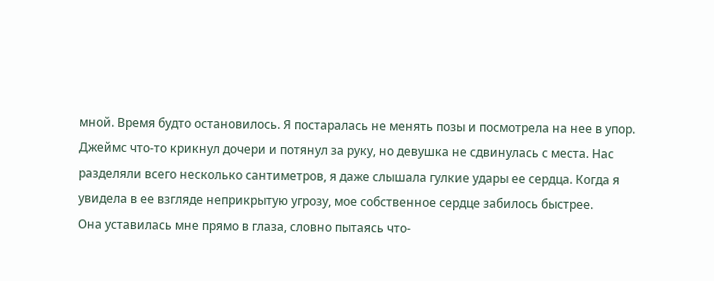мной. Время будто остановилось. Я постаралась не менять позы и посмотрела на нее в упор. Джеймс что-то крикнул дочери и потянул за руку, но девушка не сдвинулась с места. Нас разделяли всего несколько сантиметров, я даже слышала гулкие удары ее сердца. Когда я увидела в ее взгляде неприкрытую угрозу, мое собственное сердце забилось быстрее.
Она уставилась мне прямо в глаза, словно пытаясь что-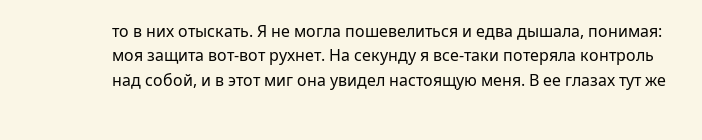то в них отыскать. Я не могла пошевелиться и едва дышала, понимая: моя защита вот-вот рухнет. На секунду я все-таки потеряла контроль над собой, и в этот миг она увидел настоящую меня. В ее глазах тут же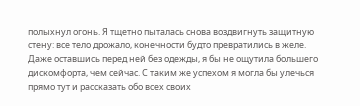полыхнул огонь. Я тщетно пыталась снова воздвигнуть защитную стену: все тело дрожало, конечности будто превратились в желе. Даже оставшись перед ней без одежды, я бы не ощутила большего дискомфорта, чем сейчас. С таким же успехом я могла бы улечься прямо тут и рассказать обо всех своих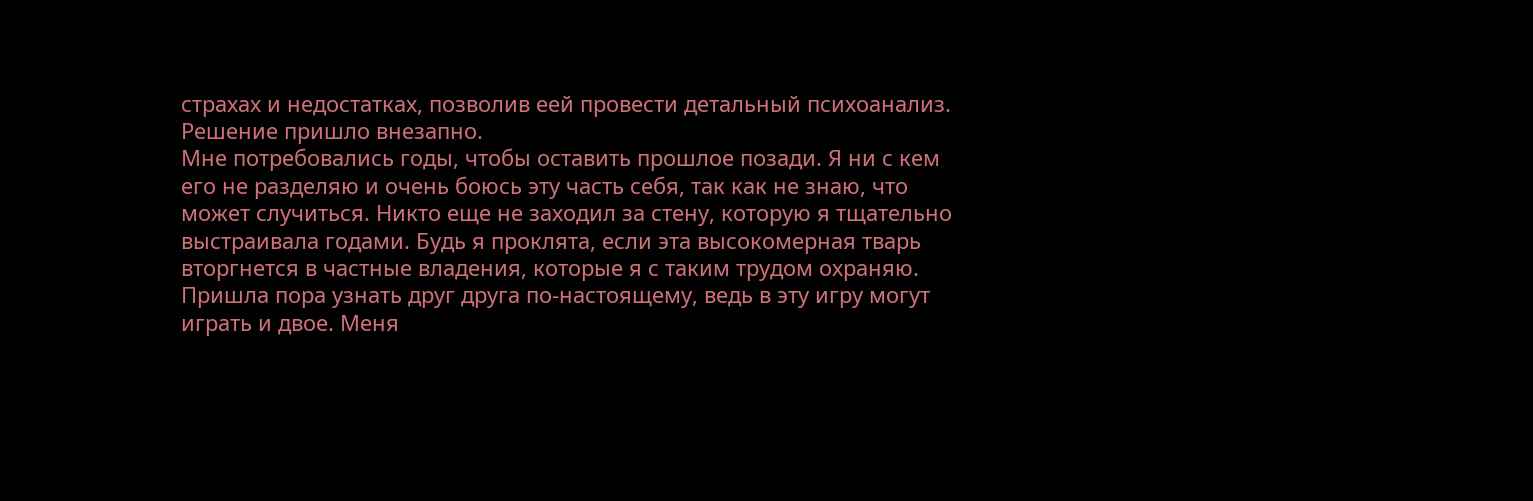страхах и недостатках, позволив еей провести детальный психоанализ.
Решение пришло внезапно.
Мне потребовались годы, чтобы оставить прошлое позади. Я ни с кем его не разделяю и очень боюсь эту часть себя, так как не знаю, что может случиться. Никто еще не заходил за стену, которую я тщательно выстраивала годами. Будь я проклята, если эта высокомерная тварь вторгнется в частные владения, которые я с таким трудом охраняю.
Пришла пора узнать друг друга по-настоящему, ведь в эту игру могут играть и двое. Меня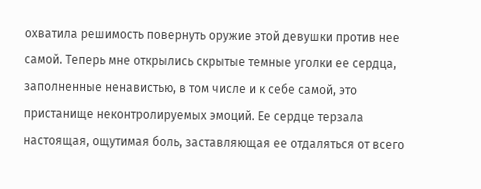охватила решимость повернуть оружие этой девушки против нее самой. Теперь мне открылись скрытые темные уголки ее сердца, заполненные ненавистью, в том числе и к себе самой, это пристанище неконтролируемых эмоций. Ее сердце терзала настоящая, ощутимая боль, заставляющая ее отдаляться от всего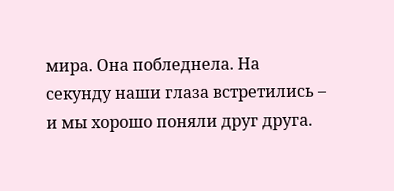мира. Она побледнела. На секунду наши глаза встретились – и мы хорошо поняли друг друга.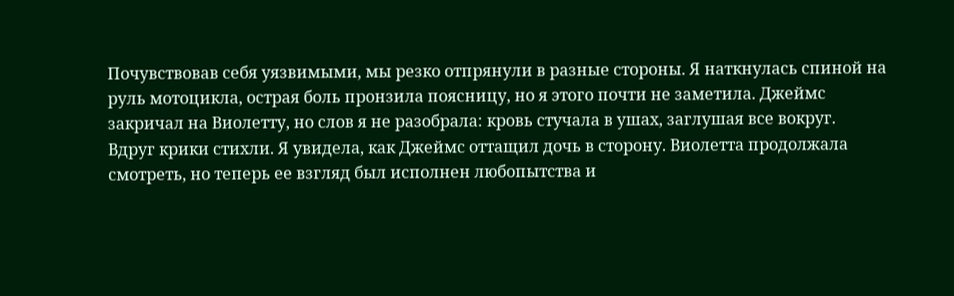Почувствовав себя уязвимыми, мы резко отпрянули в разные стороны. Я наткнулась спиной на руль мотоцикла, острая боль пронзила поясницу, но я этого почти не заметила. Джеймс закричал на Виолетту, но слов я не разобрала: кровь стучала в ушах, заглушая все вокруг.
Вдруг крики стихли. Я увидела, как Джеймс оттащил дочь в сторону. Виолетта продолжала смотреть, но теперь ее взгляд был исполнен любопытства и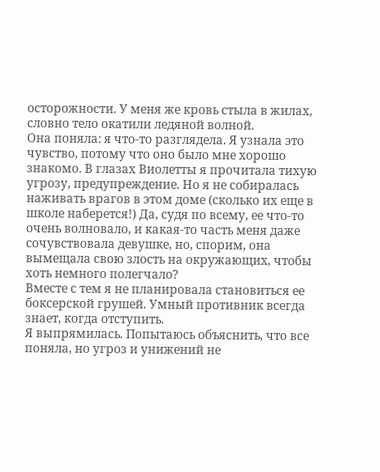осторожности. У меня же кровь стыла в жилах, словно тело окатили ледяной волной.
Она поняла: я что-то разглядела. Я узнала это чувство, потому что оно было мне хорошо знакомо. В глазах Виолетты я прочитала тихую угрозу, предупреждение. Но я не собиралась наживать врагов в этом доме (сколько их еще в школе наберется!) Да, судя по всему, ее что-то очень волновало, и какая-то часть меня даже сочувствовала девушке, но, спорим, она вымещала свою злость на окружающих, чтобы хоть немного полегчало?
Вместе с тем я не планировала становиться ее боксерской грушей. Умный противник всегда знает, когда отступить.
Я выпрямилась. Попытаюсь объяснить, что все поняла, но угроз и унижений не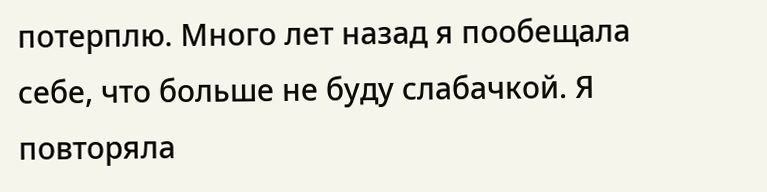потерплю. Много лет назад я пообещала себе, что больше не буду слабачкой. Я повторяла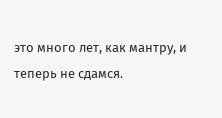это много лет, как мантру, и теперь не сдамся.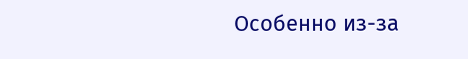Особенно из-за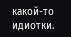какой-то идиотки.